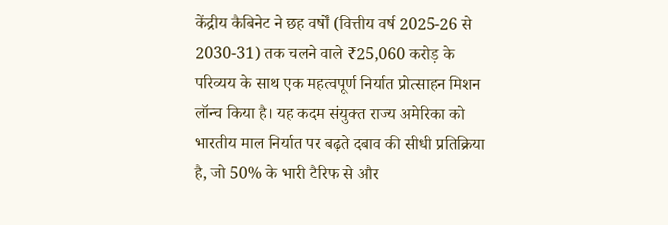केंद्रीय कैबिनेट ने छह वर्षों (वित्तीय वर्ष 2025-26 से 2030-31) तक चलने वाले ₹25,060 करोड़ के परिव्यय के साथ एक महत्वपूर्ण निर्यात प्रोत्साहन मिशन लॉन्च किया है। यह कदम संयुक्त राज्य अमेरिका को भारतीय माल निर्यात पर बढ़ते दबाव की सीधी प्रतिक्रिया है, जो 50% के भारी टैरिफ से और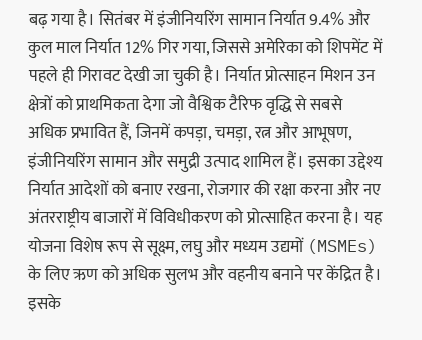बढ़ गया है। सितंबर में इंजीनियरिंग सामान निर्यात 9.4% और कुल माल निर्यात 12% गिर गया, जिससे अमेरिका को शिपमेंट में पहले ही गिरावट देखी जा चुकी है। निर्यात प्रोत्साहन मिशन उन क्षेत्रों को प्राथमिकता देगा जो वैश्विक टैरिफ वृद्धि से सबसे अधिक प्रभावित हैं, जिनमें कपड़ा, चमड़ा, रत्न और आभूषण, इंजीनियरिंग सामान और समुद्री उत्पाद शामिल हैं। इसका उद्देश्य निर्यात आदेशों को बनाए रखना, रोजगार की रक्षा करना और नए अंतरराष्ट्रीय बाजारों में विविधीकरण को प्रोत्साहित करना है। यह योजना विशेष रूप से सूक्ष्म, लघु और मध्यम उद्यमों (MSMEs) के लिए ऋण को अधिक सुलभ और वहनीय बनाने पर केंद्रित है। इसके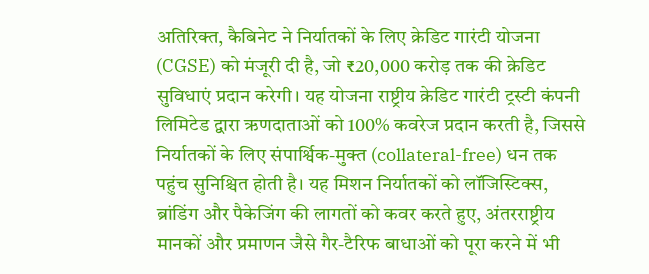अतिरिक्त, कैबिनेट ने निर्यातकों के लिए क्रेडिट गारंटी योजना (CGSE) को मंजूरी दी है, जो ₹20,000 करोड़ तक की क्रेडिट सुविधाएं प्रदान करेगी। यह योजना राष्ट्रीय क्रेडिट गारंटी ट्रस्टी कंपनी लिमिटेड द्वारा ऋणदाताओं को 100% कवरेज प्रदान करती है, जिससे निर्यातकों के लिए संपार्श्विक-मुक्त (collateral-free) धन तक पहुंच सुनिश्चित होती है। यह मिशन निर्यातकों को लॉजिस्टिक्स, ब्रांडिंग और पैकेजिंग की लागतों को कवर करते हुए, अंतरराष्ट्रीय मानकों और प्रमाणन जैसे गैर-टैरिफ बाधाओं को पूरा करने में भी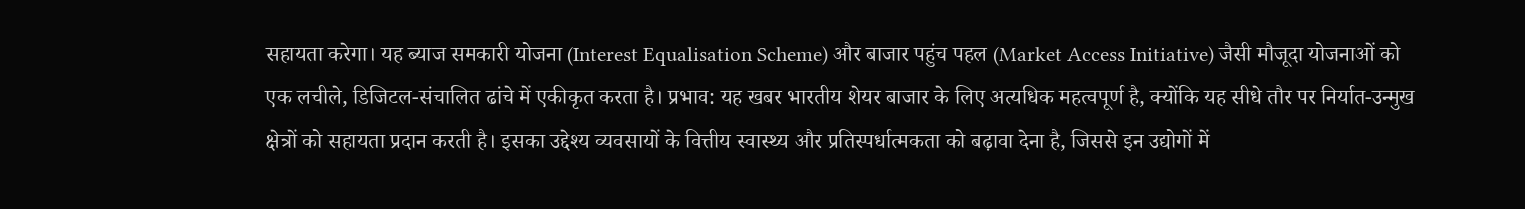सहायता करेगा। यह ब्याज समकारी योजना (Interest Equalisation Scheme) और बाजार पहुंच पहल (Market Access Initiative) जैसी मौजूदा योजनाओं को एक लचीले, डिजिटल-संचालित ढांचे में एकीकृत करता है। प्रभाव: यह खबर भारतीय शेयर बाजार के लिए अत्यधिक महत्वपूर्ण है, क्योंकि यह सीधे तौर पर निर्यात-उन्मुख क्षेत्रों को सहायता प्रदान करती है। इसका उद्देश्य व्यवसायों के वित्तीय स्वास्थ्य और प्रतिस्पर्धात्मकता को बढ़ावा देना है, जिससे इन उद्योगों में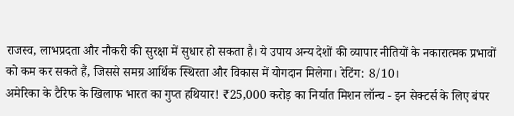राजस्व, लाभप्रदता और नौकरी की सुरक्षा में सुधार हो सकता है। ये उपाय अन्य देशों की व्यापार नीतियों के नकारात्मक प्रभावों को कम कर सकते हैं, जिससे समग्र आर्थिक स्थिरता और विकास में योगदान मिलेगा। रेटिंग: 8/10।
अमेरिका के टैरिफ के खिलाफ भारत का गुप्त हथियार! ₹25,000 करोड़ का निर्यात मिशन लॉन्च - इन सेक्टर्स के लिए बंपर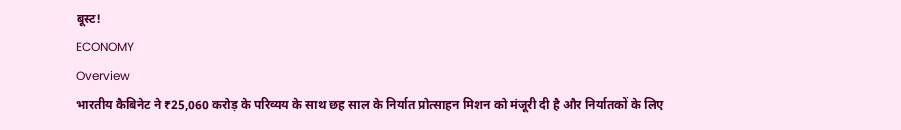बूस्ट!
ECONOMY
Overview
भारतीय कैबिनेट ने ₹25,060 करोड़ के परिव्यय के साथ छह साल के निर्यात प्रोत्साहन मिशन को मंजूरी दी है और निर्यातकों के लिए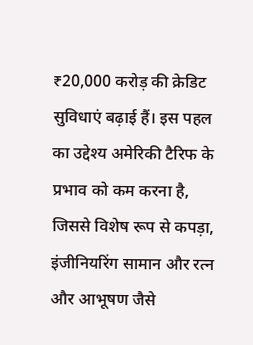₹20,000 करोड़ की क्रेडिट सुविधाएं बढ़ाई हैं। इस पहल का उद्देश्य अमेरिकी टैरिफ के प्रभाव को कम करना है, जिससे विशेष रूप से कपड़ा, इंजीनियरिंग सामान और रत्न और आभूषण जैसे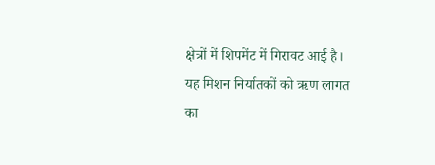क्षेत्रों में शिपमेंट में गिरावट आई है। यह मिशन निर्यातकों को ऋण लागत का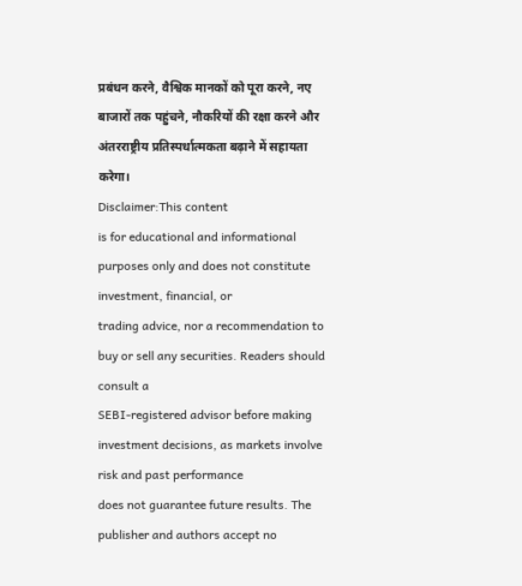प्रबंधन करने, वैश्विक मानकों को पूरा करने, नए बाजारों तक पहुंचने, नौकरियों की रक्षा करने और अंतरराष्ट्रीय प्रतिस्पर्धात्मकता बढ़ाने में सहायता करेगा।
Disclaimer:This content
is for educational and informational purposes only and does not constitute investment, financial, or
trading advice, nor a recommendation to buy or sell any securities. Readers should consult a
SEBI-registered advisor before making investment decisions, as markets involve risk and past performance
does not guarantee future results. The publisher and authors accept no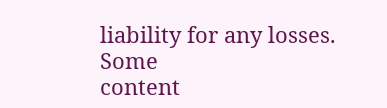liability for any losses. Some
content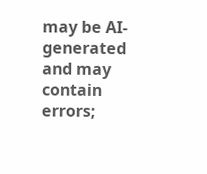may be AI-generated and may contain errors;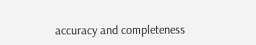accuracy and completeness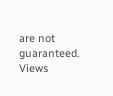are not guaranteed. Views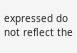expressed do not reflect the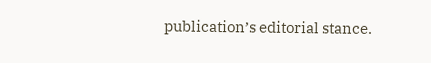publication’s editorial stance.